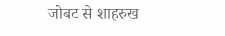जोबट से शाहरुख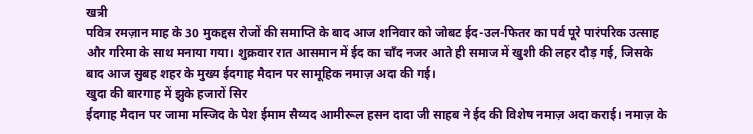खत्री
पवित्र रमज़ान माह के 30 मुकद्दस रोजों की समाप्ति के बाद आज शनिवार को जोबट ईद-उल-फितर का पर्व पूरे पारंपरिक उत्साह और गरिमा के साथ मनाया गया। शुक्रवार रात आसमान में ईद का चाँद नजर आते ही समाज में खुशी की लहर दौड़ गई, जिसके बाद आज सुबह शहर के मुख्य ईदगाह मैदान पर सामूहिक नमाज़ अदा की गई।
खुदा की बारगाह में झुके हजारों सिर
ईदगाह मैदान पर जामा मस्जिद के पेश ईमाम सैय्यद आमीरूल हसन दादा जी साहब ने ईद की विशेष नमाज़ अदा कराई। नमाज़ के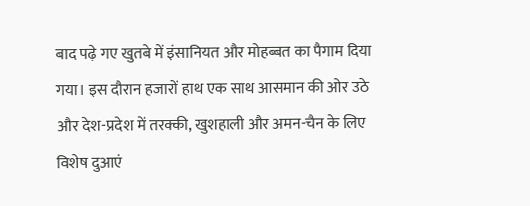बाद पढ़े गए खुतबे में इंसानियत और मोहब्बत का पैगाम दिया गया। इस दौरान हजारों हाथ एक साथ आसमान की ओर उठे और देश-प्रदेश में तरक्की, खुशहाली और अमन-चैन के लिए विशेष दुआएं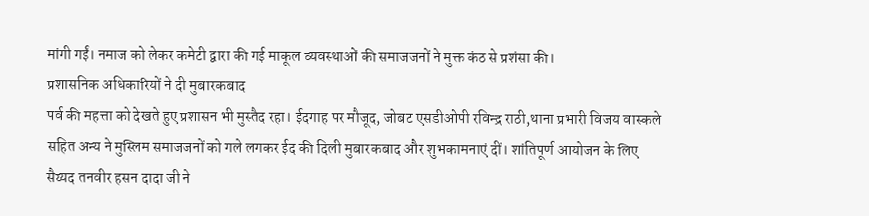मांगी गईं। नमाज को लेकर कमेटी द्वारा की गई माकूल व्यवस्थाओं की समाजजनों ने मुक्त कंठ से प्रशंसा की।
प्रशासनिक अधिकारियों ने दी मुबारकबाद
पर्व की महत्ता को देखते हुए प्रशासन भी मुस्तैद रहा। ईदगाह पर मौजूद, जोबट एसडीओपी रविन्द्र राठी,थाना प्रभारी विजय वास्कले सहित अन्य ने मुस्लिम समाजजनों को गले लगकर ईद की दिली मुबारकबाद और शुभकामनाएं दीं। शांतिपूर्ण आयोजन के लिए सैय्यद तनवीर हसन दादा जी ने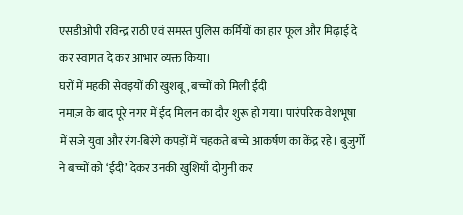एसडीओपी रविन्द्र राठी एवं समस्त पुलिस कर्मियों का हार फूल और मिढ़ाई दे कर स्वागत दे कर आभार व्यक्त किया।
घरों में महकी सेवइयों की खुशबू, बच्चों को मिली ईदी
नमाज़ के बाद पूरे नगर में ईद मिलन का दौर शुरू हो गया। पारंपरिक वेशभूषा में सजे युवा और रंग-बिरंगे कपड़ों में चहकते बच्चे आकर्षण का केंद्र रहे। बुजुर्गों ने बच्चों को ‘ईदी’ देकर उनकी खुशियाँ दोगुनी कर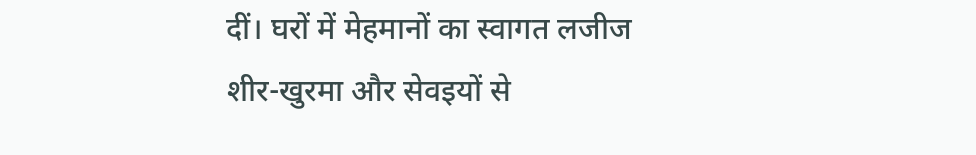दीं। घरों में मेहमानों का स्वागत लजीज शीर-खुरमा और सेवइयों से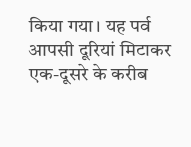किया गया। यह पर्व आपसी दूरियां मिटाकर एक-दूसरे के करीब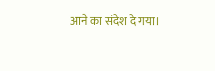आने का संदेश दे गया।